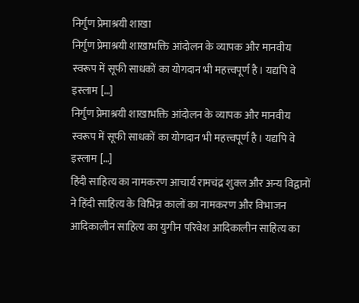निर्गुण प्रेमाश्रयी शाखा
निर्गुण प्रेमाश्रयी शाखाभक्ति आंदोलन के व्यापक और मानवीय स्वरूप में सूफी साधकों का योगदान भी महत्त्वपूर्ण है। यद्यपि वे इस्लाम […]
निर्गुण प्रेमाश्रयी शाखाभक्ति आंदोलन के व्यापक और मानवीय स्वरूप में सूफी साधकों का योगदान भी महत्त्वपूर्ण है। यद्यपि वे इस्लाम […]
हिंदी साहित्य का नामकरण आचार्य रामचंद्र शुक्ल और अन्य विद्वानों ने हिंदी साहित्य के विभिन्न कालों का नामकरण और विभाजन
आदिकालीन साहित्य का युगीन परिवेश आदिकालीन साहित्य का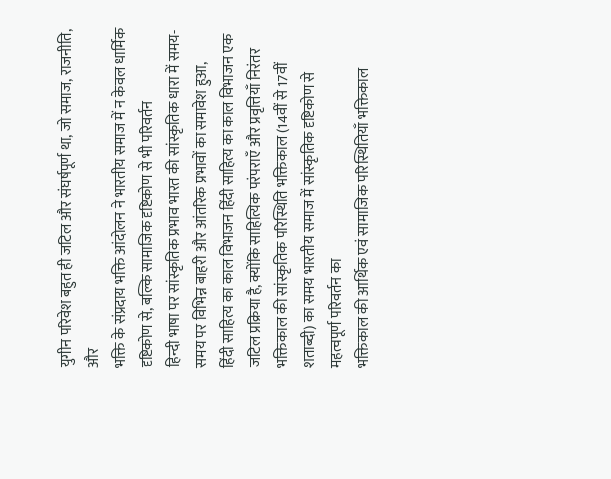युगीन परिवेश बहुत ही जटिल और संघर्षपूर्ण था, जो समाज, राजनीति, और
भक्ति के संप्रदाय भक्ति आंदोलन ने भारतीय समाज में न केवल धार्मिक दृष्टिकोण से, बल्कि सामाजिक दृष्टिकोण से भी परिवर्तन
हिन्दी भाषा पर सांस्कृतिक प्रभाव भारत की सांस्कृतिक धारा में समय-समय पर विभिन्न बाहरी और आंतरिक प्रभावों का समावेश हुआ,
हिंदी साहित्य का काल विभाजन हिंदी साहित्य का काल विभाजन एक जटिल प्रक्रिया है, क्योंकि साहित्यिक परंपराएँ और प्रवृत्तियाँ निरंतर
भक्तिकाल की सांस्कृतिक परिस्थिति भक्तिकाल (14वीं से 17वीं शताब्दी) का समय भारतीय समाज में सांस्कृतिक दृष्टिकोण से महत्वपूर्ण परिवर्तन का
भक्तिकाल की आर्थिक एवं सामाजिक परिस्थितियाँ भक्तिकाल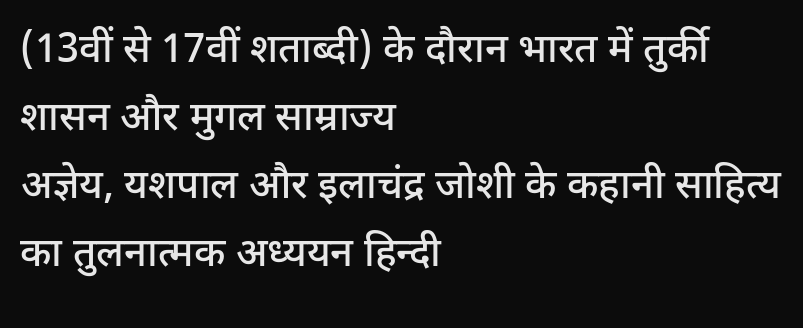(13वीं से 17वीं शताब्दी) के दौरान भारत में तुर्की शासन और मुगल साम्राज्य
अज्ञेय, यशपाल और इलाचंद्र जोशी के कहानी साहित्य का तुलनात्मक अध्ययन हिन्दी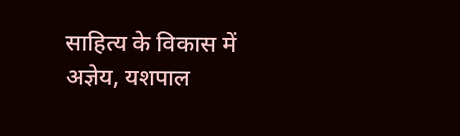साहित्य के विकास में अज्ञेय, यशपाल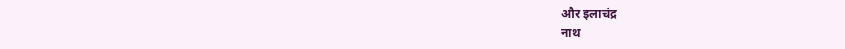और इलाचंद्र
नाथ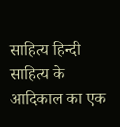साहित्य हिन्दी साहित्य के आदिकाल का एक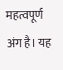महत्वपूर्ण अंग है। यह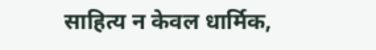साहित्य न केवल धार्मिक,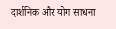दार्शनिक और योग साधना